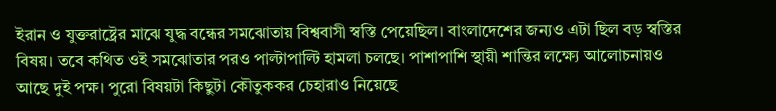ইরান ও যুক্তরাষ্ট্রের মাঝে যুদ্ধ বন্ধের সমঝোতায় বিশ্ববাসী স্বস্তি পেয়েছিল। বাংলাদেশের জন্যও এটা ছিল বড় স্বস্তির বিষয়। তবে কথিত ওই সমঝোতার পরও পাল্টাপাল্টি হামলা চলছে। পাশাপাশি স্থায়ী শান্তির লক্ষ্যে আলোচনায়ও আছে দুই পক্ষ। পুরো বিষয়টা কিছুটা কৌতুককর চেহারাও নিয়েছে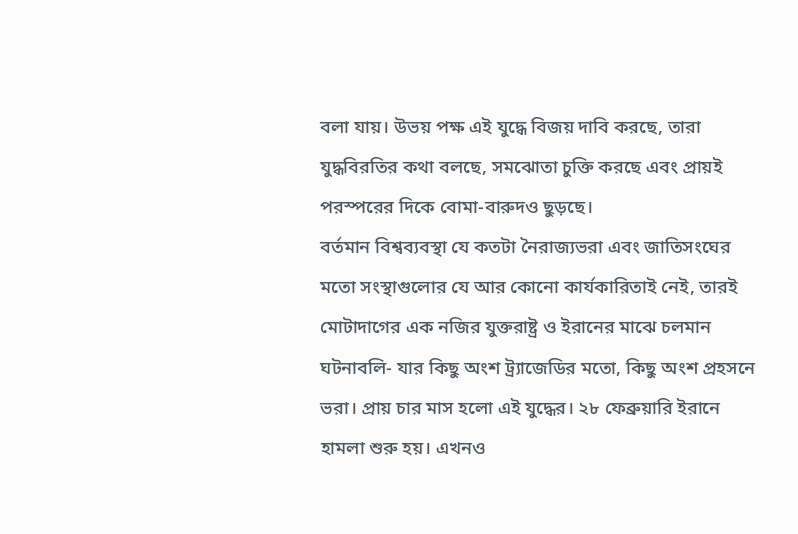বলা যায়। উভয় পক্ষ এই যুদ্ধে বিজয় দাবি করছে, তারা যুদ্ধবিরতির কথা বলছে, সমঝোতা চুক্তি করছে এবং প্রায়ই পরস্পরের দিকে বোমা-বারুদও ছুড়ছে।
বর্তমান বিশ্বব্যবস্থা যে কতটা নৈরাজ্যভরা এবং জাতিসংঘের মতো সংস্থাগুলোর যে আর কোনো কার্যকারিতাই নেই, তারই মোটাদাগের এক নজির যুক্তরাষ্ট্র ও ইরানের মাঝে চলমান ঘটনাবলি- যার কিছু অংশ ট্র্যাজেডির মতো, কিছু অংশ প্রহসনে ভরা। প্রায় চার মাস হলো এই যুদ্ধের। ২৮ ফেব্রুয়ারি ইরানে হামলা শুরু হয়। এখনও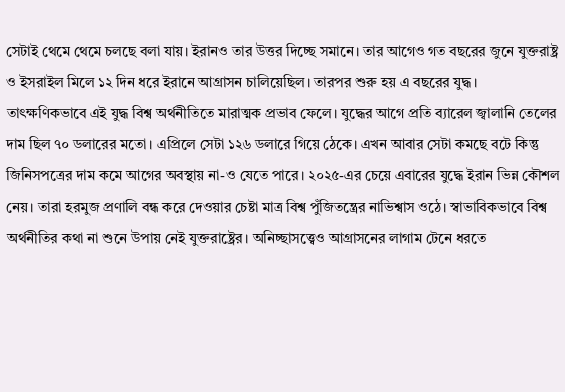সেটাই থেমে থেমে চলছে বলা যায়। ইরানও তার উত্তর দিচ্ছে সমানে। তার আগেও গত বছরের জুনে যুক্তরাষ্ট্র ও ইসরাইল মিলে ১২ দিন ধরে ইরানে আগ্রাসন চালিয়েছিল। তারপর শুরু হয় এ বছরের যুদ্ধ।
তাৎক্ষণিকভাবে এই যুদ্ধ বিশ্ব অর্থনীতিতে মারাত্মক প্রভাব ফেলে। যুদ্ধের আগে প্রতি ব্যারেল জ্বালানি তেলের দাম ছিল ৭০ ডলারের মতো। এপ্রিলে সেটা ১২৬ ডলারে গিয়ে ঠেকে। এখন আবার সেটা কমছে বটে কিন্তু জিনিসপত্রের দাম কমে আগের অবস্থায় না-ও যেতে পারে। ২০২৫-এর চেয়ে এবারের যুদ্ধে ইরান ভিন্ন কৌশল নেয়। তারা হরমুজ প্রণালি বন্ধ করে দেওয়ার চেষ্টা মাত্র বিশ্ব পুঁজিতন্ত্রের নাভিশ্বাস ওঠে। স্বাভাবিকভাবে বিশ্ব অর্থনীতির কথা না শুনে উপায় নেই যুক্তরাষ্ট্রের। অনিচ্ছাসত্ত্বেও আগ্রাসনের লাগাম টেনে ধরতে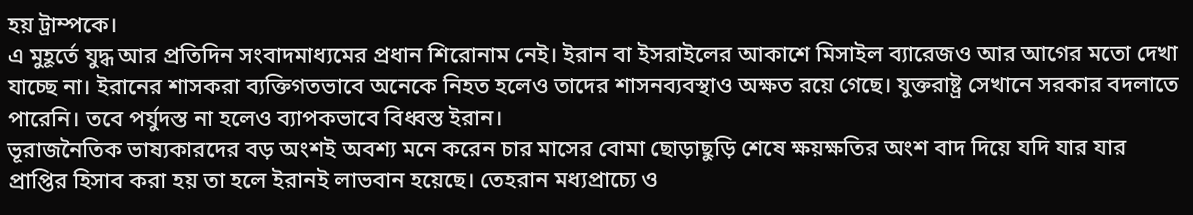হয় ট্রাম্পকে।
এ মুহূর্তে যুদ্ধ আর প্রতিদিন সংবাদমাধ্যমের প্রধান শিরোনাম নেই। ইরান বা ইসরাইলের আকাশে মিসাইল ব্যারেজও আর আগের মতো দেখা যাচ্ছে না। ইরানের শাসকরা ব্যক্তিগতভাবে অনেকে নিহত হলেও তাদের শাসনব্যবস্থাও অক্ষত রয়ে গেছে। যুক্তরাষ্ট্র সেখানে সরকার বদলাতে পারেনি। তবে পর্যুদস্ত না হলেও ব্যাপকভাবে বিধ্বস্ত ইরান।
ভূরাজনৈতিক ভাষ্যকারদের বড় অংশই অবশ্য মনে করেন চার মাসের বোমা ছোড়াছুড়ি শেষে ক্ষয়ক্ষতির অংশ বাদ দিয়ে যদি যার যার প্রাপ্তির হিসাব করা হয় তা হলে ইরানই লাভবান হয়েছে। তেহরান মধ্যপ্রাচ্যে ও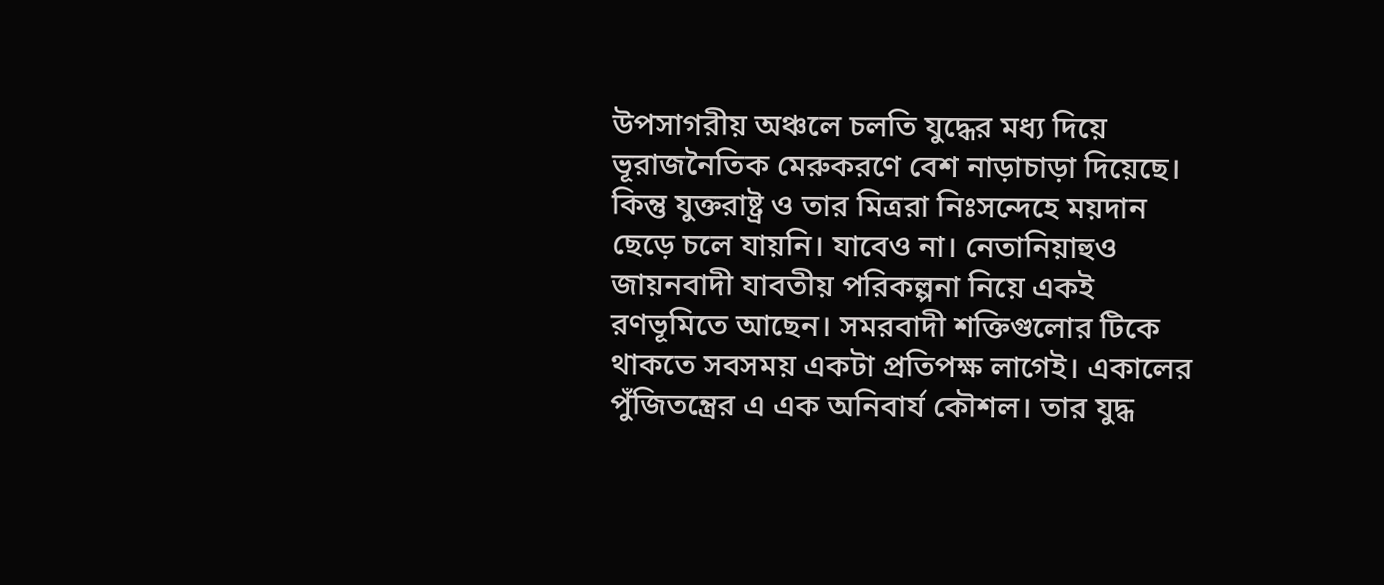উপসাগরীয় অঞ্চলে চলতি যুদ্ধের মধ্য দিয়ে ভূরাজনৈতিক মেরুকরণে বেশ নাড়াচাড়া দিয়েছে। কিন্তু যুক্তরাষ্ট্র ও তার মিত্ররা নিঃসন্দেহে ময়দান ছেড়ে চলে যায়নি। যাবেও না। নেতানিয়াহুও জায়নবাদী যাবতীয় পরিকল্পনা নিয়ে একই রণভূমিতে আছেন। সমরবাদী শক্তিগুলোর টিকে থাকতে সবসময় একটা প্রতিপক্ষ লাগেই। একালের পুঁজিতন্ত্রের এ এক অনিবার্য কৌশল। তার যুদ্ধ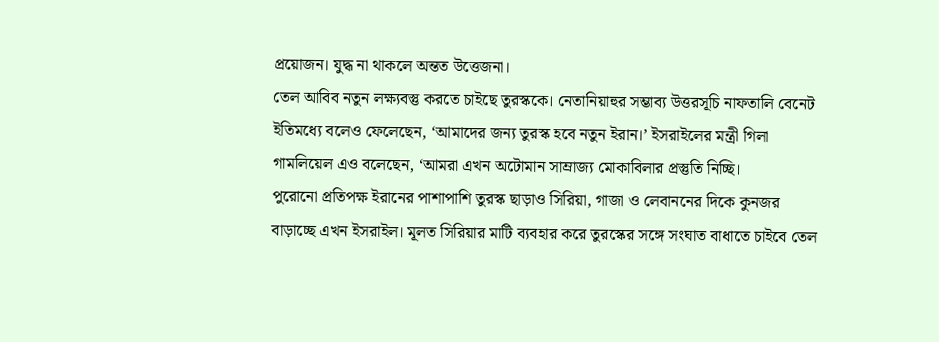প্রয়োজন। যুদ্ধ না থাকলে অন্তত উত্তেজনা।
তেল আবিব নতুন লক্ষ্যবস্তু করতে চাইছে তুরস্ককে। নেতানিয়াহুর সম্ভাব্য উত্তরসূচি নাফতালি বেনেট ইতিমধ্যে বলেও ফেলেছেন, ‘আমাদের জন্য তুরস্ক হবে নতুন ইরান।’ ইসরাইলের মন্ত্রী গিলা গামলিয়েল এও বলেছেন, ‘আমরা এখন অটোমান সাম্রাজ্য মোকাবিলার প্রস্তুতি নিচ্ছি।
পুরোনো প্রতিপক্ষ ইরানের পাশাপাশি তুরস্ক ছাড়াও সিরিয়া, গাজা ও লেবাননের দিকে কুনজর বাড়াচ্ছে এখন ইসরাইল। মূলত সিরিয়ার মাটি ব্যবহার করে তুরস্কের সঙ্গে সংঘাত বাধাতে চাইবে তেল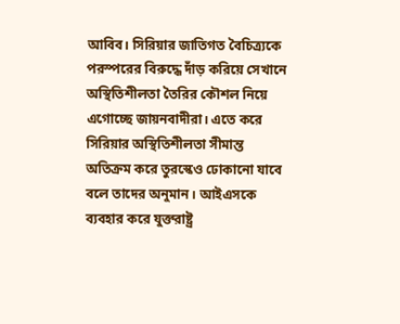আবিব। সিরিয়ার জাতিগত বৈচিত্র্যকে পরস্পরের বিরুদ্ধে দাঁড় করিয়ে সেখানে অস্থিতিশীলতা তৈরির কৌশল নিয়ে এগোচ্ছে জায়নবাদীরা। এতে করে সিরিয়ার অস্থিতিশীলতা সীমান্ত অতিক্রম করে তুরস্কেও ঢোকানো যাবে বলে তাদের অনুমান। আইএসকে ব্যবহার করে যুক্তরাষ্ট্র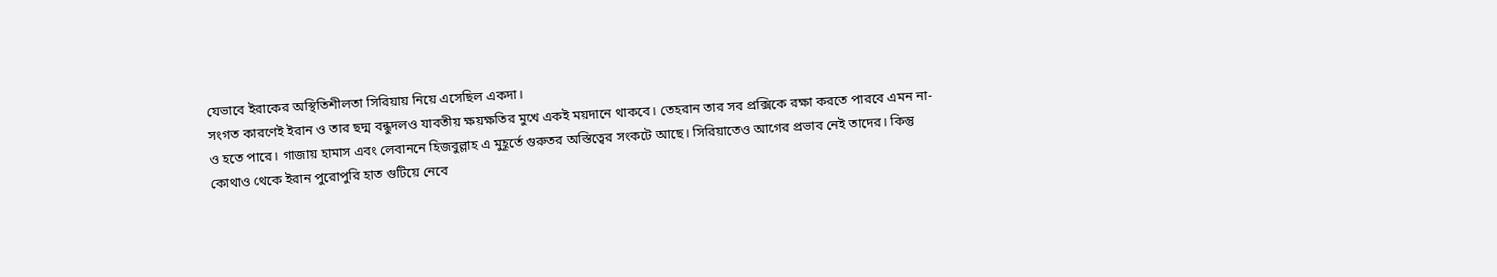যেভাবে ইরাকের অস্থিতিশীলতা সিরিয়ায় নিয়ে এসেছিল একদা।
সংগত কারণেই ইরান ও তার ছদ্ম বন্ধুদলও যাবতীয় ক্ষয়ক্ষতির মুখে একই ময়দানে থাকবে। তেহরান তার সব প্রক্সিকে রক্ষা করতে পারবে এমন না-ও হতে পারে। গাজায় হামাস এবং লেবাননে হিজবুল্লাহ এ মুহূর্তে গুরুতর অস্তিত্বের সংকটে আছে। সিরিয়াতেও আগের প্রভাব নেই তাদের। কিন্তু কোথাও থেকে ইরান পুরোপুরি হাত গুটিয়ে নেবে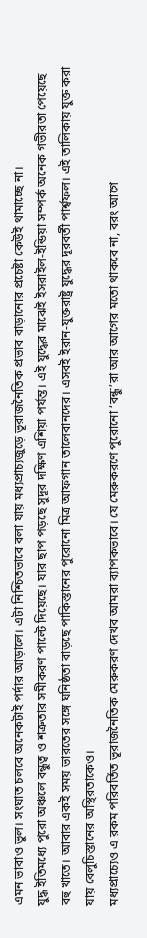এমন ভাবাও ভুল। সংঘাত চলবে অনেকটাই পর্দার আড়ালে। এটা নিশ্চিতভাবে বলা যায় মধ্যপ্রাচ্যজুড়ে ভূরাজনৈতিক প্রভাব বাড়ানোর প্রচেষ্টা কেউই থামাচ্ছে না।
যুদ্ধ ইতিমধ্যে পুরো অঞ্চলে বন্ধুত্ব ও শত্রুতার সমীকরণ পাল্টে দিয়েছে। যার ছাপ পড়ছে সুদূর দক্ষিণ এশিয়া পর্যন্ত। এই যুদ্ধের মাঝেই ইসরাইল-ইন্ডিয়া সম্পর্ক অনেক গভীরতা পেয়েছে বহু খাতে। আবার একই সময় ভারতের সঙ্গে ঘনিষ্ঠতা বাড়ছে পাকিস্তানের পুরোনো মিত্র আফগান তালেবানদের। এসবই ইরান-যুক্তরাষ্ট্র যুদ্ধের দূরবর্তী পার্শ্বফল। এই তালিকায় যুক্ত করা যায় বেলুচিস্তানের অস্থিরতাকেও।
মধ্যপ্রাচ্যেও এ রকম পরিবর্তিত ভূরাজনৈতিক মেরুকরণ দেখব আমরা ব্যাপকভাবে। যে মেরুকরণে পুরোনো ‘বন্ধু’রা আর আগের মতো থাকবে না, বরং আগে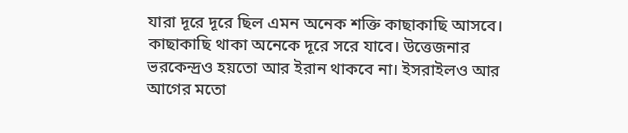যারা দূরে দূরে ছিল এমন অনেক শক্তি কাছাকাছি আসবে। কাছাকাছি থাকা অনেকে দূরে সরে যাবে। উত্তেজনার ভরকেন্দ্রও হয়তো আর ইরান থাকবে না। ইসরাইলও আর আগের মতো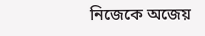নিজেকে অজেয়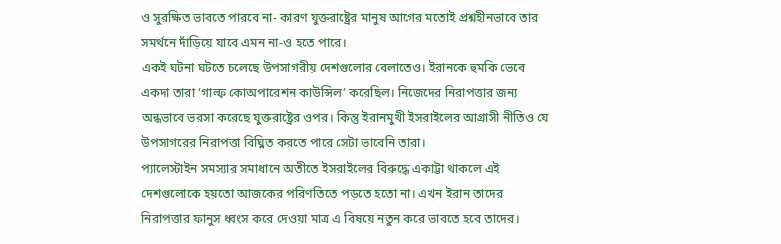ও সুরক্ষিত ভাবতে পারবে না- কারণ যুক্তরাষ্ট্রের মানুষ আগের মতোই প্রশ্নহীনভাবে তার সমর্থনে দাঁড়িয়ে যাবে এমন না-ও হতে পারে।
একই ঘটনা ঘটতে চলেছে উপসাগরীয় দেশগুলোর বেলাতেও। ইরানকে হুমকি ভেবে একদা তারা ‘গাল্ফ কোঅপারেশন কাউন্সিল’ করেছিল। নিজেদের নিরাপত্তার জন্য অন্ধভাবে ভরসা করেছে যুক্তরাষ্ট্রের ওপর। কিন্তু ইরানমুখী ইসরাইলের আগ্রাসী নীতিও যে উপসাগরের নিরাপত্তা বিঘ্নিত করতে পারে সেটা ভাবেনি তারা।
প্যালেস্টাইন সমস্যার সমাধানে অতীতে ইসরাইলের বিরুদ্ধে একাট্টা থাকলে এই দেশগুলোকে হয়তো আজকের পরিণতিতে পড়তে হতো না। এখন ইরান তাদের নিরাপত্তার ফানুস ধ্বংস করে দেওয়া মাত্র এ বিষয়ে নতুন করে ভাবতে হবে তাদের।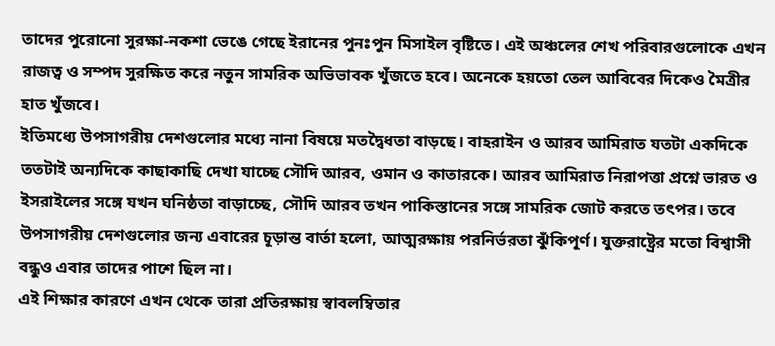তাদের পুরোনো সুরক্ষা-নকশা ভেঙে গেছে ইরানের পুনঃপুন মিসাইল বৃষ্টিতে। এই অঞ্চলের শেখ পরিবারগুলোকে এখন রাজত্ব ও সম্পদ সুরক্ষিত করে নতুন সামরিক অভিভাবক খুঁজতে হবে। অনেকে হয়তো তেল আবিবের দিকেও মৈত্রীর হাত খুঁজবে।
ইতিমধ্যে উপসাগরীয় দেশগুলোর মধ্যে নানা বিষয়ে মতদ্বৈধতা বাড়ছে। বাহরাইন ও আরব আমিরাত যতটা একদিকে ততটাই অন্যদিকে কাছাকাছি দেখা যাচ্ছে সৌদি আরব, ওমান ও কাতারকে। আরব আমিরাত নিরাপত্তা প্রশ্নে ভারত ও ইসরাইলের সঙ্গে যখন ঘনিষ্ঠতা বাড়াচ্ছে, সৌদি আরব তখন পাকিস্তানের সঙ্গে সামরিক জোট করতে তৎপর। তবে উপসাগরীয় দেশগুলোর জন্য এবারের চূড়ান্ত বার্তা হলো, আত্মরক্ষায় পরনির্ভরতা ঝুঁকিপূর্ণ। যুক্তরাষ্ট্রের মতো বিশ্বাসী বন্ধুও এবার তাদের পাশে ছিল না।
এই শিক্ষার কারণে এখন থেকে তারা প্রতিরক্ষায় স্বাবলম্বিতার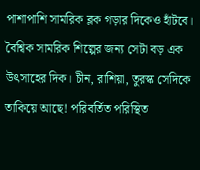পাশাপাশি সামরিক ব্লক গড়ার দিকেও হাঁটবে। বৈশ্বিক সামরিক শিল্পের জন্য সেটা বড় এক উৎসাহের দিক। চীন, রাশিয়া, তুরস্ক সেদিকে তাকিয়ে আছে! পরিবর্তিত পরিস্থিত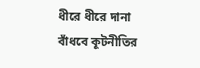ধীরে ধীরে দানা বাঁধবে কূটনীতির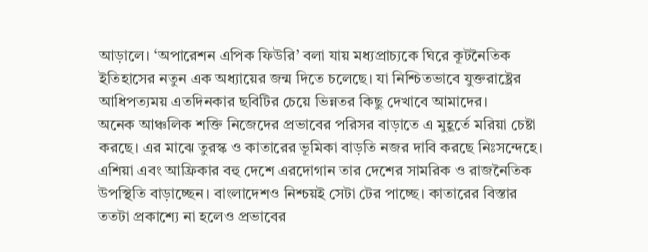আড়ালে। ‘অপারেশন এপিক ফিউরি’ বলা যায় মধ্যপ্রাচ্যকে ঘিরে কূটনৈতিক ইতিহাসের নতুন এক অধ্যায়ের জন্ম দিতে চলেছে। যা নিশ্চিতভাবে যুক্তরাষ্ট্রের আধিপত্যময় এতদিনকার ছবিটির চেয়ে ভিন্নতর কিছু দেখাবে আমাদের।
অনেক আঞ্চলিক শক্তি নিজেদের প্রভাবের পরিসর বাড়াতে এ মুহূর্তে মরিয়া চেষ্টা করছে। এর মাঝে তুরস্ক ও কাতারের ভূমিকা বাড়তি নজর দাবি করছে নিঃসন্দেহে। এশিয়া এবং আফ্রিকার বহু দেশে এরদোগান তার দেশের সামরিক ও রাজনৈতিক উপস্থিতি বাড়াচ্ছেন। বাংলাদেশও নিশ্চয়ই সেটা টের পাচ্ছে। কাতারের বিস্তার ততটা প্রকাশ্যে না হলেও প্রভাবের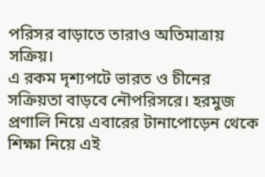পরিসর বাড়াতে তারাও অতিমাত্রায় সক্রিয়।
এ রকম দৃশ্যপটে ভারত ও চীনের সক্রিয়তা বাড়বে নৌপরিসরে। হরমুজ প্রণালি নিয়ে এবারের টানাপোড়েন থেকে শিক্ষা নিয়ে এই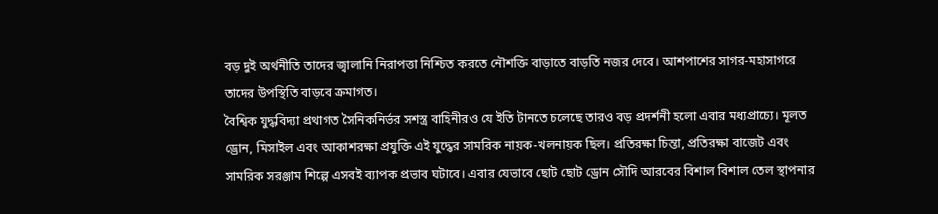বড় দুই অর্থনীতি তাদের জ্বালানি নিরাপত্তা নিশ্চিত করতে নৌশক্তি বাড়াতে বাড়তি নজর দেবে। আশপাশের সাগর-মহাসাগরে তাদের উপস্থিতি বাড়বে ক্রমাগত।
বৈশ্বিক যুদ্ধবিদ্যা প্রথাগত সৈনিকনির্ভর সশস্ত্র বাহিনীরও যে ইতি টানতে চলেছে তারও বড় প্রদর্শনী হলো এবার মধ্যপ্রাচ্যে। মূলত ড্রোন, মিসাইল এবং আকাশরক্ষা প্রযুক্তি এই যুদ্ধের সামরিক নায়ক-খলনায়ক ছিল। প্রতিরক্ষা চিন্তা, প্রতিরক্ষা বাজেট এবং সামরিক সরঞ্জাম শিল্পে এসবই ব্যাপক প্রভাব ঘটাবে। এবার যেভাবে ছোট ছোট ড্রোন সৌদি আরবের বিশাল বিশাল তেল স্থাপনার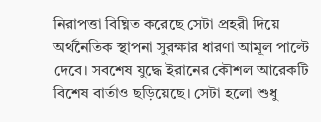নিরাপত্তা বিঘ্নিত করেছে সেটা প্রহরী দিয়ে অর্থনৈতিক স্থাপনা সুরক্ষার ধারণা আমূল পাল্টে দেবে। সবশেষ যুদ্ধে ইরানের কৌশল আরেকটি বিশেষ বার্তাও ছড়িয়েছে। সেটা হলো শুধু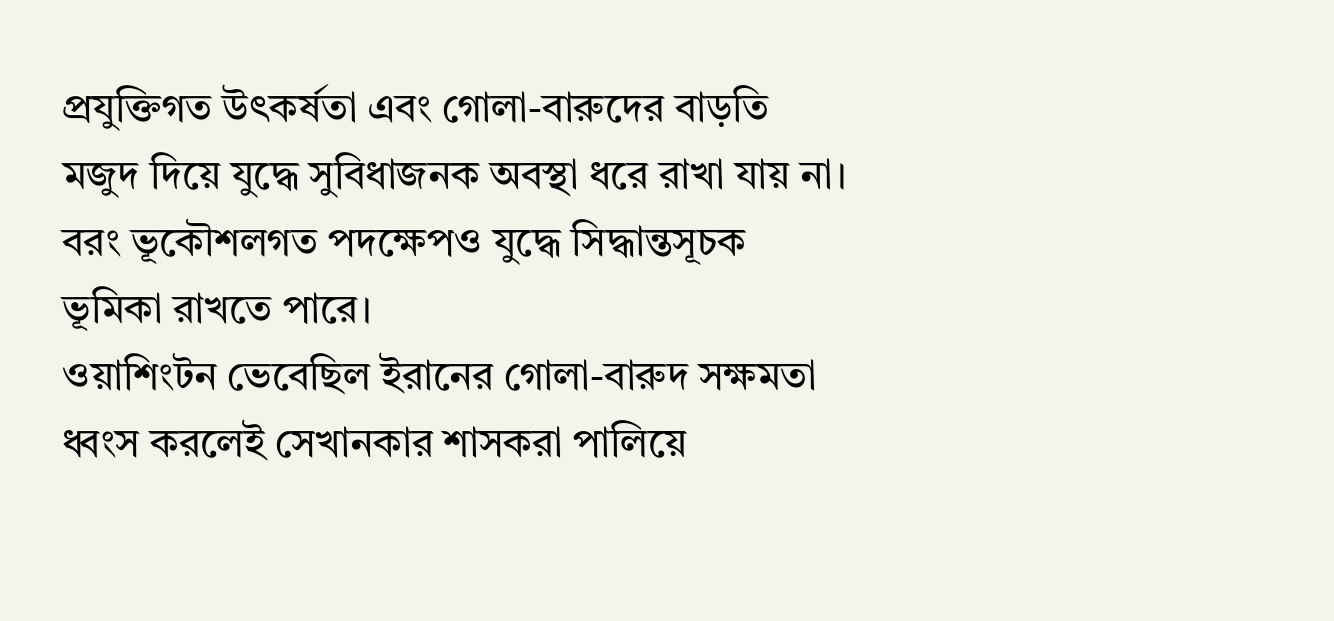প্রযুক্তিগত উৎকর্ষতা এবং গোলা-বারুদের বাড়তি মজুদ দিয়ে যুদ্ধে সুবিধাজনক অবস্থা ধরে রাখা যায় না। বরং ভূকৌশলগত পদক্ষেপও যুদ্ধে সিদ্ধান্তসূচক ভূমিকা রাখতে পারে।
ওয়াশিংটন ভেবেছিল ইরানের গোলা-বারুদ সক্ষমতা ধ্বংস করলেই সেখানকার শাসকরা পালিয়ে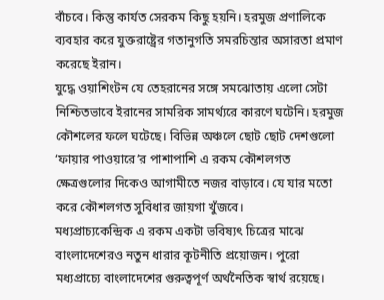বাঁচবে। কিন্তু কার্যত সেরকম কিছু হয়নি। হরমুজ প্রণালিকে ব্যবহার করে যুক্তরাষ্ট্রের গতানুগতি সমরচিন্তার অসারতা প্রমাণ করেছে ইরান।
যুদ্ধে ওয়াশিংটন যে তেহরানের সঙ্গে সমঝোতায় এলো সেটা নিশ্চিতভাবে ইরানের সামরিক সামর্থ্যরে কারণে ঘটেনি। হরমুজ কৌশলের ফলে ঘটেছে। বিভিন্ন অঞ্চলে ছোট ছোট দেশগুলো ‘ফায়ার পাওয়ারে’র পাশাপাশি এ রকম কৌশলগত ক্ষেত্রগুলোর দিকেও আগামীতে নজর বাড়াবে। যে যার মতো করে কৌশলগত সুবিধার জায়গা খুঁজবে।
মধ্যপ্রাচ্যকেন্দ্রিক এ রকম একটা ভবিষ্যৎ চিত্রের মাঝে বাংলাদেশেরও নতুন ধারার কূটনীতি প্রয়োজন। পুরো মধ্যপ্রাচ্যে বাংলাদেশের গুরুত্বপূর্ণ অর্থনৈতিক স্বার্থ রয়েছে।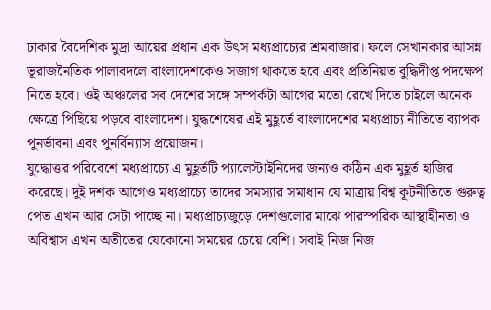ঢাকার বৈদেশিক মুদ্রা আয়ের প্রধান এক উৎস মধ্যপ্রাচ্যের শ্রমবাজার। ফলে সেখানকার আসন্ন ভূরাজনৈতিক পালাবদলে বাংলাদেশকেও সজাগ থাকতে হবে এবং প্রতিনিয়ত বুদ্ধিদীপ্ত পদক্ষেপ নিতে হবে। ওই অঞ্চলের সব দেশের সঙ্গে সম্পর্কটা আগের মতো রেখে দিতে চাইলে অনেক ক্ষেত্রে পিছিয়ে পড়বে বাংলাদেশ। যুদ্ধশেষের এই মুহূর্তে বাংলাদেশের মধ্যপ্রাচ্য নীতিতে ব্যাপক পুনর্ভাবনা এবং পুনর্বিন্যাস প্রয়োজন।
যুদ্ধোত্তর পরিবেশে মধ্যপ্রাচ্যে এ মুহূর্তটি প্যালেস্টাইনিদের জন্যও কঠিন এক মুহূর্ত হাজির করেছে। দুই দশক আগেও মধ্যপ্রাচ্যে তাদের সমস্যার সমাধান যে মাত্রায় বিশ্ব কূটনীতিতে গুরুত্ব পেত এখন আর সেটা পাচ্ছে না। মধ্যপ্রাচ্যজুড়ে দেশগুলোর মাঝে পারস্পরিক আস্থাহীনতা ও অবিশ্বাস এখন অতীতের যেকোনো সময়ের চেয়ে বেশি। সবাই নিজ নিজ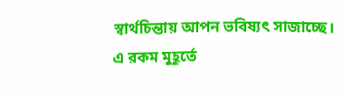স্বার্থচিন্তায় আপন ভবিষ্যৎ সাজাচ্ছে।
এ রকম মুহূর্তে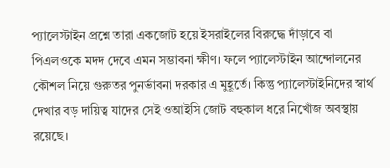প্যালেস্টাইন প্রশ্নে তারা একজোট হয়ে ইসরাইলের বিরুদ্ধে দাঁড়াবে বা পিএলওকে মদদ দেবে এমন সম্ভাবনা ক্ষীণ। ফলে প্যালেস্টাইন আন্দোলনের কৌশল নিয়ে গুরুতর পুনর্ভাবনা দরকার এ মুহূর্তে। কিন্তু প্যালেস্টাইনিদের স্বার্থ দেখার বড় দায়িত্ব যাদের সেই ওআইসি জোট বহুকাল ধরে নিখোঁজ অবস্থায় রয়েছে।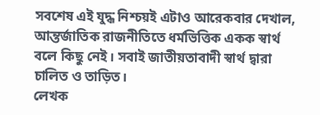সবশেষ এই যুদ্ধ নিশ্চয়ই এটাও আরেকবার দেখাল, আন্তর্জাতিক রাজনীতিতে ধর্মভিত্তিক একক স্বার্থ বলে কিছু নেই। সবাই জাতীয়তাবাদী স্বার্থ দ্বারা চালিত ও তাড়িত।
লেখক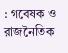: গবেষক ও রাজনৈতিক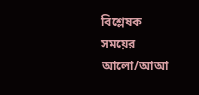বিশ্লেষক
সময়ের আলো/আআ